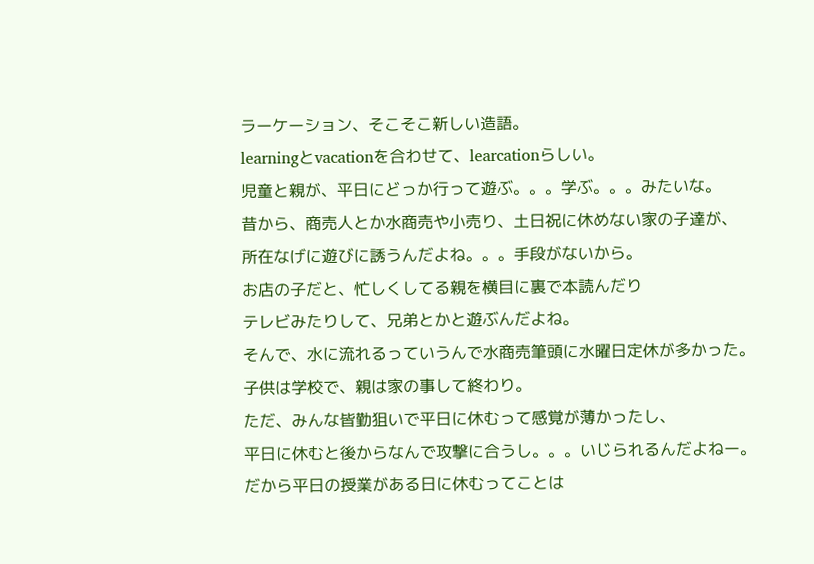ラーケーション、そこそこ新しい造語。
learningとvacationを合わせて、learcationらしい。
児童と親が、平日にどっか行って遊ぶ。。。学ぶ。。。みたいな。
昔から、商売人とか水商売や小売り、土日祝に休めない家の子達が、
所在なげに遊びに誘うんだよね。。。手段がないから。
お店の子だと、忙しくしてる親を横目に裏で本読んだり
テレビみたりして、兄弟とかと遊ぶんだよね。
そんで、水に流れるっていうんで水商売筆頭に水曜日定休が多かった。
子供は学校で、親は家の事して終わり。
ただ、みんな皆勤狙いで平日に休むって感覚が薄かったし、
平日に休むと後からなんで攻撃に合うし。。。いじられるんだよねー。
だから平日の授業がある日に休むってことは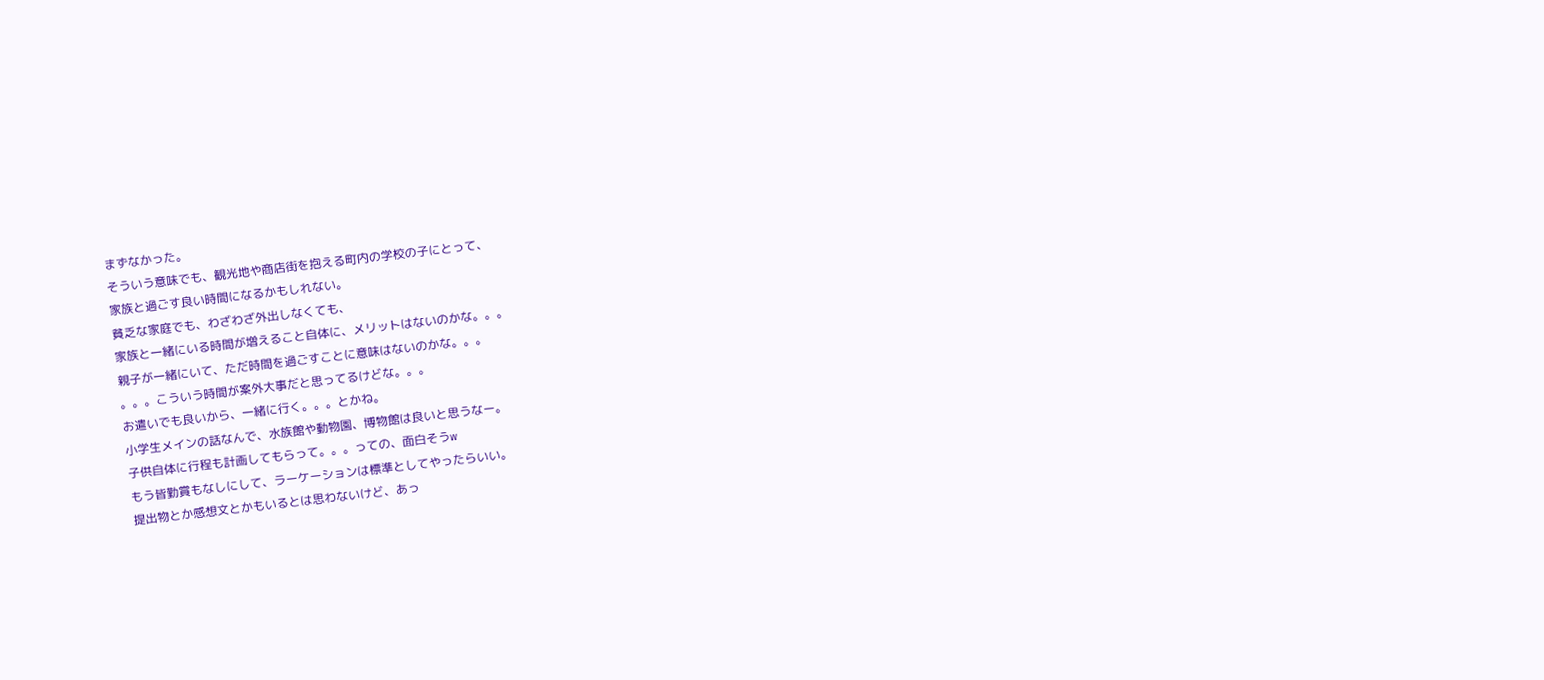まずなかった。
そういう意味でも、観光地や商店街を抱える町内の学校の子にとって、
家族と過ごす良い時間になるかもしれない。
貧乏な家庭でも、わざわざ外出しなくても、
家族と一緒にいる時間が増えること自体に、メリットはないのかな。。。
親子が一緒にいて、ただ時間を過ごすことに意味はないのかな。。。
。。。こういう時間が案外大事だと思ってるけどな。。。
お遣いでも良いから、一緒に行く。。。とかね。
小学生メインの話なんで、水族館や動物園、博物館は良いと思うなー。
子供自体に行程も計画してもらって。。。っての、面白そうw
もう皆勤賞もなしにして、ラーケーションは標準としてやったらいい。
提出物とか感想文とかもいるとは思わないけど、あっ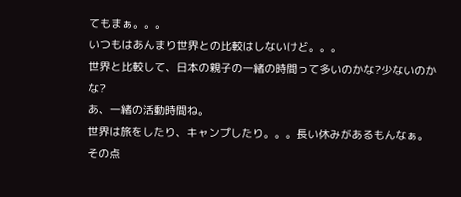てもまぁ。。。
いつもはあんまり世界との比較はしないけど。。。
世界と比較して、日本の親子の一緒の時間って多いのかな?少ないのかな?
あ、一緒の活動時間ね。
世界は旅をしたり、キャンプしたり。。。長い休みがあるもんなぁ。
その点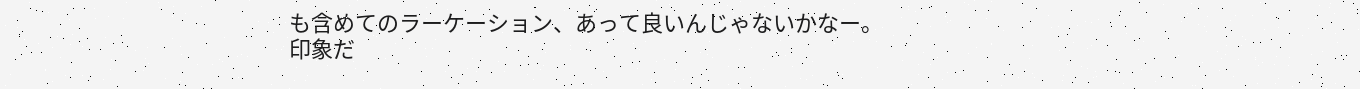も含めてのラーケーション、あって良いんじゃないかなー。
印象だ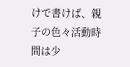けで書けば、親子の色々活動時間は少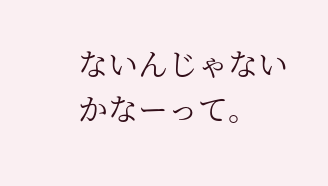ないんじゃないかなーって。